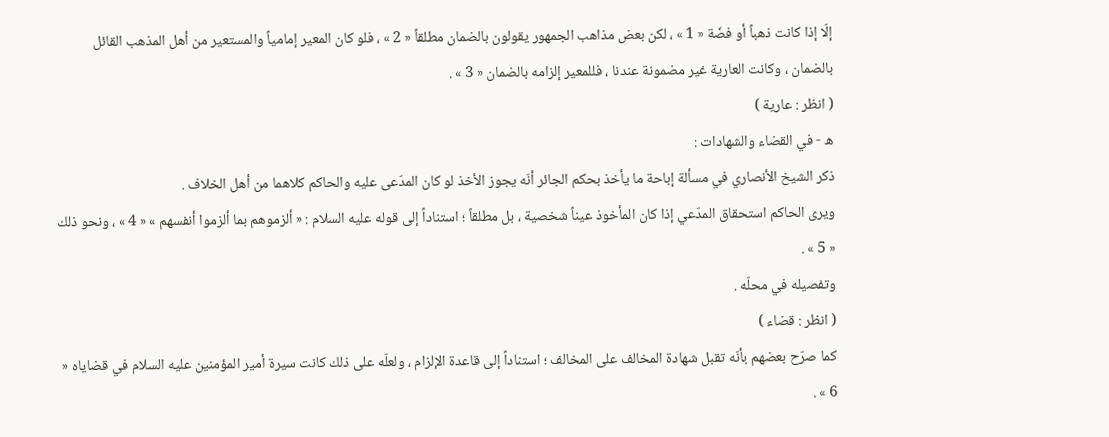إلّا إذا كانت ذهباً أو فضّة « 1 » ، لكن بعض مذاهب الجمهور يقولون بالضمان مطلقاً « 2 » ، فلو كان المعير إمامياً والمستعير من أهل المذهب القائل بالضمان ، وكانت العارية غير مضمونة عندنا ، فللمعير إلزامه بالضمان « 3 » .
( انظر : عارية )
ه - في القضاء والشهادات :
ذكر الشيخ الأنصاري في مسألة إباحة ما يأخذ بحكم الجائر أنّه يجوز الأخذ لو كان المدّعى عليه والحاكم كلاهما من أهل الخلاف .
ويرى الحاكم استحقاق المدّعي إذا كان المأخوذ عيناً شخصية ، بل مطلقاً ؛ استناداً إلى قوله عليه السلام : « ألزموهم بما ألزموا أنفسهم » « 4 » ، ونحو ذلك « 5 » .
وتفصيله في محلّه .
( انظر : قضاء )
كما صرّح بعضهم بأنّه تقبل شهادة المخالف على المخالف ؛ استناداً إلى قاعدة الإلزام ، ولعلّه على ذلك كانت سيرة أمير المؤمنين عليه السلام في قضاياه « 6 » .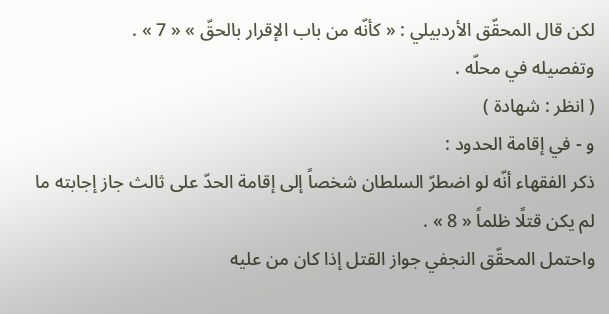لكن قال المحقّق الأردبيلي : « كأنّه من باب الإقرار بالحقّ » « 7 » .
وتفصيله في محلّه .
( انظر : شهادة )
و - في إقامة الحدود :
ذكر الفقهاء أنّه لو اضطرّ السلطان شخصاً إلى إقامة الحدّ على ثالث جاز إجابته ما لم يكن قتلًا ظلماً « 8 » .
واحتمل المحقّق النجفي جواز القتل إذا كان من عليه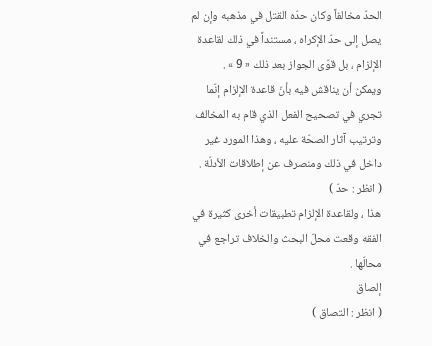الحدّ مخالفاً وكان حدّه القتل في مذهبه وإن لم يصل إلى حدّ الإكراه ، مستنداً في ذلك لقاعدة الإلزام ، بل قوّى الجواز بعد ذلك « 9 » .
ويمكن أن يناقش فيه بأنّ قاعدة الإلزام إنّما تجري في تصحيح الفعل الذي قام به المخالف وترتيب آثار الصحّة عليه ، وهذا المورد غير داخل في ذلك ومنصرف عن إطلاقات الأدلّة .
( انظر : حدّ )
هذا ، ولقاعدة الإلزام تطبيقات أخرى كثيرة في الفقه وقعت محلّ البحث والخلاف تراجع في محالّها .
إلصاق
( انظر : التصاق )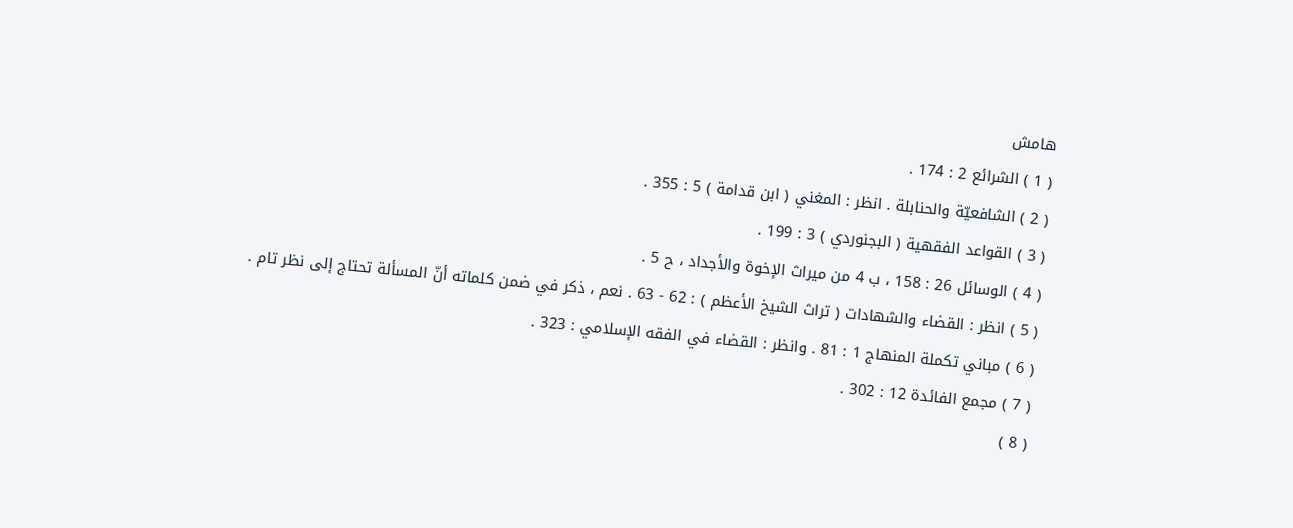هامش
( 1 ) الشرائع 2 : 174 .
( 2 ) الشافعيّة والحنابلة . انظر : المغني ( ابن قدامة ) 5 : 355 .
( 3 ) القواعد الفقهية ( البجنوردي ) 3 : 199 .
( 4 ) الوسائل 26 : 158 ، ب 4 من ميراث الإخوة والأجداد ، ح 5 .
( 5 ) انظر : القضاء والشهادات ( تراث الشيخ الأعظم ) : 62 - 63 . نعم ، ذكر في ضمن كلماته أنّ المسألة تحتاج إلى نظر تام .
( 6 ) مباني تكملة المنهاج 1 : 81 . وانظر : القضاء في الفقه الإسلامي : 323 .
( 7 ) مجمع الفائدة 12 : 302 .
( 8 )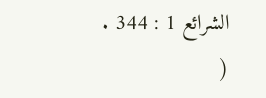الشرائع 1 : 344 .
(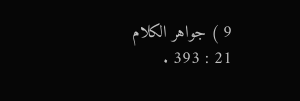9 ) جواهر الكلام 21 : 393 .